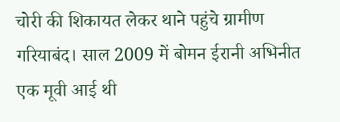चोरी की शिकायत लेकर थाने पहुंचे ग्रामीण
गरियाबंद। साल 2009 में बोमन ईरानी अभिनीत एक मूवी आई थी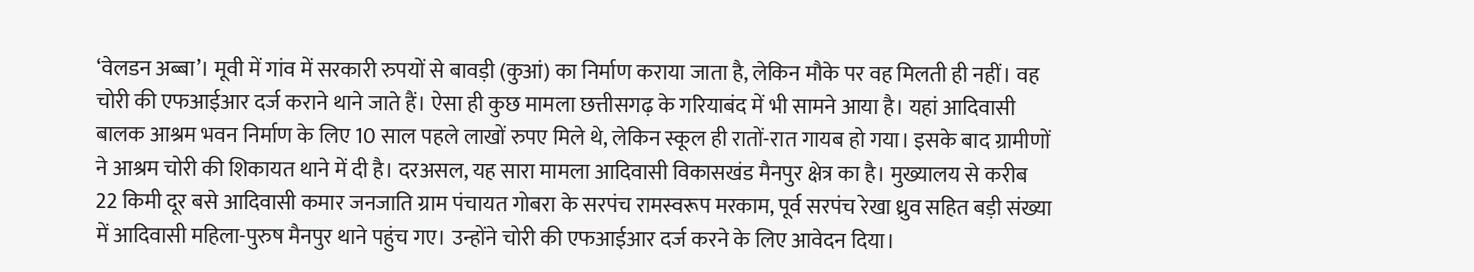‘वेलडन अब्बा’। मूवी में गांव में सरकारी रुपयों से बावड़ी (कुआं) का निर्माण कराया जाता है, लेकिन मौके पर वह मिलती ही नहीं। वह चोरी की एफआईआर दर्ज कराने थाने जाते हैं। ऐसा ही कुछ मामला छत्तीसगढ़ के गरियाबंद में भी सामने आया है। यहां आदिवासी बालक आश्रम भवन निर्माण के लिए 10 साल पहले लाखों रुपए मिले थे, लेकिन स्कूल ही रातों-रात गायब हो गया। इसके बाद ग्रामीणों ने आश्रम चोरी की शिकायत थाने में दी है। दरअसल, यह सारा मामला आदिवासी विकासखंड मैनपुर क्षेत्र का है। मुख्यालय से करीब 22 किमी दूर बसे आदिवासी कमार जनजाति ग्राम पंचायत गोबरा के सरपंच रामस्वरूप मरकाम, पूर्व सरपंच रेखा ध्रुव सहित बड़ी संख्या में आदिवासी महिला-पुरुष मैनपुर थाने पहुंच गए। उन्होंने चोरी की एफआईआर दर्ज करने के लिए आवेदन दिया।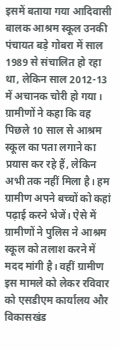इसमें बताया गया आदिवासी बालक आश्रम स्कूल उनकी पंचायत बड़े गोबरा में साल 1989 से संचालित हो रहा था, लेकिन साल 2012-13 में अचानक चोरी हो गया। ग्रामीणों ने कहा कि वह पिछले 10 साल से आश्रम स्कूल का पता लगाने का प्रयास कर रहे हैं, लेकिन अभी तक नहीं मिला है। हम ग्रामीण अपने बच्चों को कहां पढ़ाई करने भेजें। ऐसे में ग्रामीणों ने पुलिस ने आश्रम स्कूल को तलाश करने में मदद मांगी है। वहीं ग्रामीण इस मामले को लेकर रविवार को एसडीएम कार्यालय और विकासखंड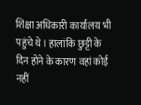शिक्षा अधिकारी कार्यालय भी पहुंचे थे। हालांकि छुट्टी के दिन होने के कारण वहां कोई नहीं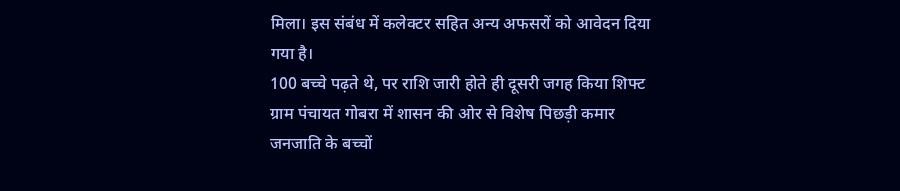मिला। इस संबंध में कलेक्टर सहित अन्य अफसरों को आवेदन दिया गया है।
100 बच्चे पढ़ते थे, पर राशि जारी होते ही दूसरी जगह किया शिफ्ट
ग्राम पंचायत गोबरा में शासन की ओर से विशेष पिछड़ी कमार जनजाति के बच्चों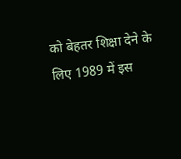को बेहतर शिक्षा देने के लिए 1989 में इस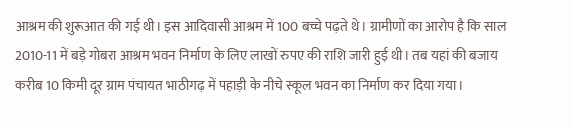आश्रम की शुरूआत की गई थी। इस आदिवासी आश्रम में 100 बच्चे पढ़ते थे। ग्रामीणों का आरोप है कि साल 2010-11 में बड़े गोबरा आश्रम भवन निर्माण के लिए लाखों रुपए की राशि जारी हुई थी। तब यहां की बजाय करीब 10 किमी दूर ग्राम पंचायत भाठीगढ़ में पहाड़ी के नीचे स्कूल भवन का निर्माण कर दिया गया।